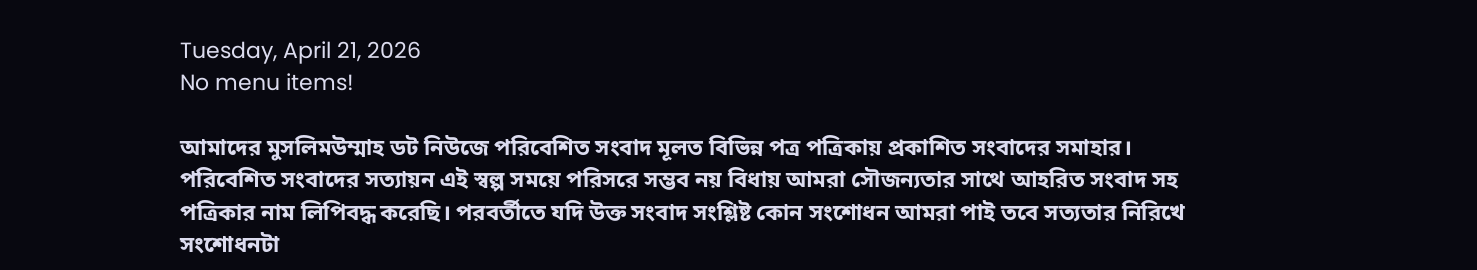Tuesday, April 21, 2026
No menu items!

আমাদের মুসলিমউম্মাহ ডট নিউজে পরিবেশিত সংবাদ মূলত বিভিন্ন পত্র পত্রিকায় প্রকাশিত সংবাদের সমাহার। পরিবেশিত সংবাদের সত্যায়ন এই স্বল্প সময়ে পরিসরে সম্ভব নয় বিধায় আমরা সৌজন্যতার সাথে আহরিত সংবাদ সহ পত্রিকার নাম লিপিবদ্ধ করেছি। পরবর্তীতে যদি উক্ত সংবাদ সংশ্লিষ্ট কোন সংশোধন আমরা পাই তবে সত্যতার নিরিখে সংশোধনটা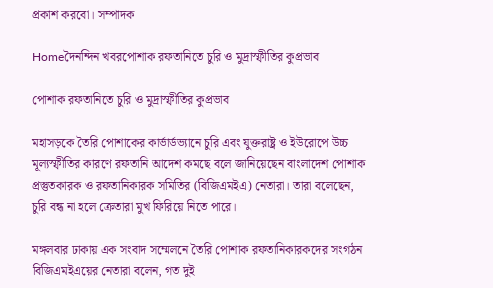প্রকাশ করবো। সম্পাদক

Homeদৈনন্দিন খবরপোশাক রফতানিতে চুরি ও মুদ্রাস্ফীতির কুপ্রভাব

পোশাক রফতানিতে চুরি ও মুদ্রাস্ফীতির কুপ্রভাব

মহাসড়কে তৈরি পোশাকের কার্ভার্ডভ্যানে চুরি এবং যুক্তরাষ্ট্র ও ইউরোপে উচ্চ মূল্যস্ফীতির কারণে রফতানি আদেশ কমছে বলে জানিয়েছেন বাংলাদেশ পোশাক প্রস্তুতকারক ও রফতানিকারক সমিতির (বিজিএমইএ) নেতারা। তারা বলেছেন, চুরি বন্ধ না হলে ক্রেতারা মুখ ফিরিয়ে নিতে পারে।

মঙ্গলবার ঢাকায় এক সংবাদ সম্মেলনে তৈরি পোশাক রফতানিকারকদের সংগঠন বিজিএমইএয়ের নেতারা বলেন, গত দুই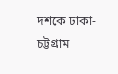দশকে ঢাকা-চট্টগ্রাম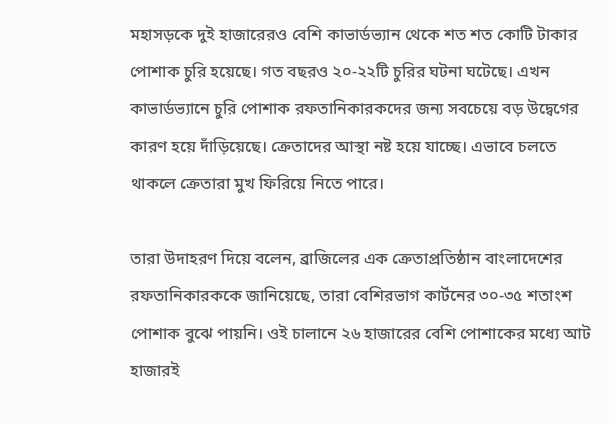মহাসড়কে দুই হাজারেরও বেশি কাভার্ডভ্যান থেকে শত শত কোটি টাকার পোশাক চুরি হয়েছে। গত বছরও ২০-২২টি চুরির ঘটনা ঘটেছে। এখন কাভার্ডভ্যানে চুরি পোশাক রফতানিকারকদের জন্য সবচেয়ে বড় উদ্বেগের কারণ হয়ে দাঁড়িয়েছে। ক্রেতাদের আস্থা নষ্ট হয়ে যাচ্ছে। এভাবে চলতে থাকলে ক্রেতারা মুখ ফিরিয়ে নিতে পারে।

তারা উদাহরণ দিয়ে বলেন, ব্রাজিলের এক ক্রেতাপ্রতিষ্ঠান বাংলাদেশের রফতানিকারককে জানিয়েছে, তারা বেশিরভাগ কার্টনের ৩০-৩৫ শতাংশ পোশাক বুঝে পায়নি। ওই চালানে ২৬ হাজারের বেশি পোশাকের মধ্যে আট হাজারই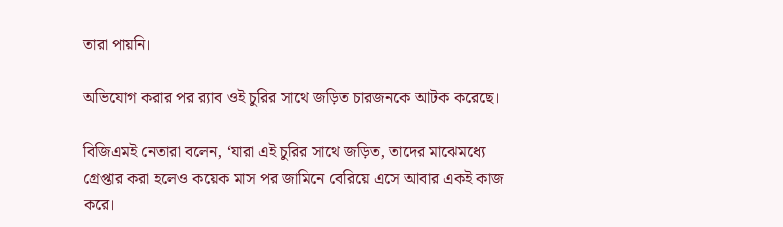তারা পায়নি।

অভিযোগ করার পর র‌্যাব ওই চুরির সাথে জড়িত চারজনকে আটক করেছে।

বিজিএমই নেতারা বলেন, ‘যারা এই চুরির সাথে জড়িত, তাদের মাঝেমধ্যে গ্রেপ্তার করা হলেও কয়েক মাস পর জামিনে বেরিয়ে এসে আবার একই কাজ করে।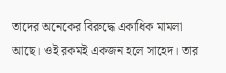তাদের অনেকের বিরুদ্ধে একাধিক মামলা আছে। ওই রকমই একজন হলে সাহেদ। তার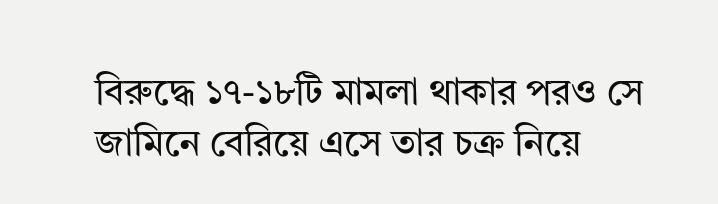বিরুদ্ধে ১৭-১৮টি মামলা থাকার পরও সে জামিনে বেরিয়ে এসে তার চক্র নিয়ে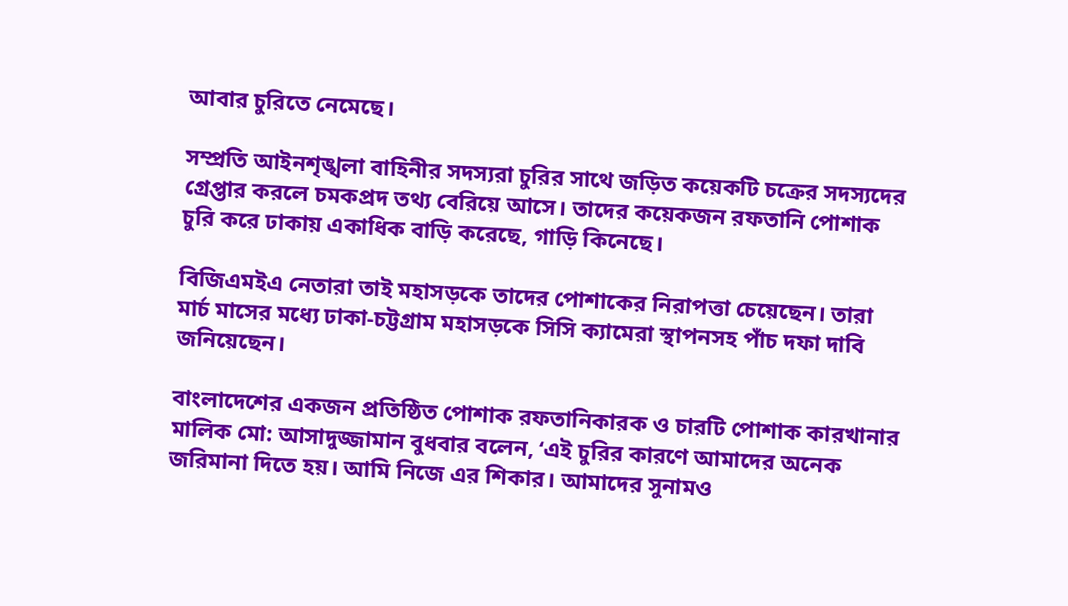আবার চুরিতে নেমেছে।

সম্প্রতি আইনশৃঙ্খলা বাহিনীর সদস্যরা চুরির সাথে জড়িত কয়েকটি চক্রের সদস্যদের গ্রেপ্তার করলে চমকপ্রদ তথ্য বেরিয়ে আসে। তাদের কয়েকজন রফতানি পোশাক চুরি করে ঢাকায় একাধিক বাড়ি করেছে, গাড়ি কিনেছে।

বিজিএমইএ নেতারা তাই মহাসড়কে তাদের পোশাকের নিরাপত্তা চেয়েছেন। তারা মার্চ মাসের মধ্যে ঢাকা-চট্টগ্রাম মহাসড়কে সিসি ক্যামেরা স্থাপনসহ পাঁচ দফা দাবি জনিয়েছেন।

বাংলাদেশের একজন প্রতিষ্ঠিত পোশাক রফতানিকারক ও চারটি পোশাক কারখানার মালিক মো: আসাদুজ্জামান বুধবার বলেন, ‘এই চুরির কারণে আমাদের অনেক জরিমানা দিতে হয়। আমি নিজে এর শিকার। আমাদের সুনামও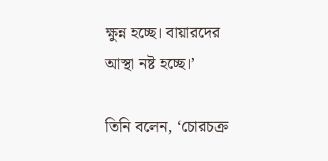ক্ষুন্ন হচ্ছে। বায়ারদের আস্থা নষ্ট হচ্ছে।’

তিনি বলেন, ‘চোরচক্র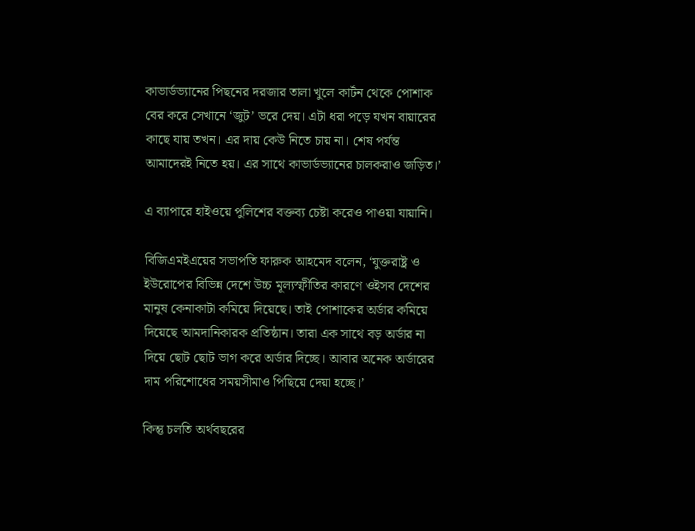কাভার্ডভ্যানের পিছনের দরজার তালা খুলে কার্টন থেকে পোশাক বের করে সেখানে ‘জুট’ ভরে দেয়। এটা ধরা পড়ে যখন বায়ারের কাছে যায় তখন। এর দায় কেউ নিতে চায় না। শেষ পর্যন্ত আমাদেরই নিতে হয়। এর সাথে কাভার্ডভ্যানের চালকরাও জড়িত।’

এ ব্যাপারে হাইওয়ে পুলিশের বক্তব্য চেষ্টা করেও পাওয়া যায়ানি।

বিজিএমইএয়ের সভাপতি ফারুক আহমেদ বলেন, ‘যুক্তরাষ্ট্র ও ইউরোপের বিভিন্ন দেশে উচ্চ মূল্যস্ফীতির কারণে ওইসব দেশের মানুষ কেনাকাটা কমিয়ে দিয়েছে। তাই পোশাকের অর্ডার কমিয়ে দিয়েছে আমদানিকারক প্রতিষ্ঠান। তারা এক সাথে বড় অর্ডার না দিয়ে ছোট ছোট ভাগ করে অর্ডার দিচ্ছে। আবার অনেক অর্ডারের দাম পরিশোধের সময়সীমাও পিছিয়ে দেয়া হচ্ছে।’

কিন্তু চলতি অর্থবছরের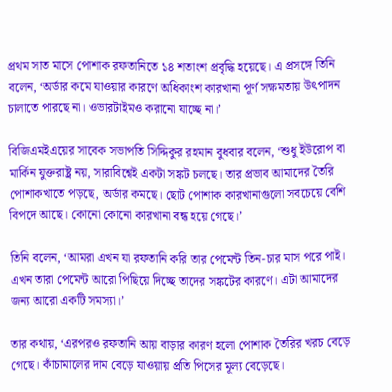প্রথম সাত মাসে পোশাক রফতানিতে ১৪ শতাংশ প্রবৃদ্ধি হয়েছে। এ প্রসঙ্গে তিনি বলেন, ‘অর্ডার কমে যাওয়ার কারণে অধিকাংশ কারখানা পূর্ণ সক্ষমতায় উৎপাদন চালাতে পারছে না। ওভারটাইমও করানো যাচ্ছে না।’

বিজিএমইএয়ের সাবেক সভাপতি সিদ্দিকুর রহমান বুধবার বলেন, ‘শুধু ইউরোপ বা মার্কিন যুক্তরাষ্ট্র নয়, সারাবিশ্বেই একটা সঙ্কট চলছে। তার প্রভাব আমাদের তৈরি পোশাকখাতে পড়ছে, অর্ডার কমছে। ছোট পোশাক কারখানাগুলো সবচেয়ে বেশি বিপদে আছে। কোনো কোনো কারখানা বন্ধ হয়ে গেছে।’

তিনি বলেন, ‘আমরা এখন যা রফতানি করি তার পেমেন্ট তিন-চার মাস পরে পাই। এখন তারা পেমেন্ট আরো পিছিয়ে দিচ্ছে তাদের সঙ্কটের কারণে। এটা আমাদের জন্য আরো একটি সমস্যা।’

তার কথায়, ‘এরপরও রফতানি আয় বাড়ার কারণ হলো পোশাক তৈরির খরচ বেড়ে গেছে। কাঁচামালের দাম বেড়ে যাওয়ায় প্রতি পিসের মূল্য বেড়েছে।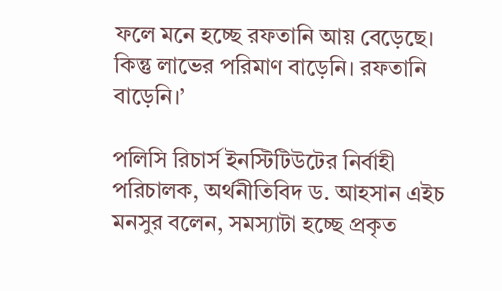ফলে মনে হচ্ছে রফতানি আয় বেড়েছে। কিন্তু লাভের পরিমাণ বাড়েনি। রফতানি বাড়েনি।’

পলিসি রিচার্স ইনস্টিটিউটের নির্বাহী পরিচালক, অর্থনীতিবিদ ড. আহসান এইচ মনসুর বলেন, সমস্যাটা হচ্ছে প্রকৃত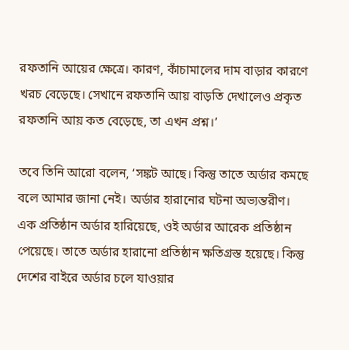রফতানি আয়ের ক্ষেত্রে। কারণ, কাঁচামালের দাম বাড়ার কারণে খরচ বেড়েছে। সেখানে রফতানি আয় বাড়তি দেখালেও প্রকৃত রফতানি আয় কত বেড়েছে, তা এখন প্রশ্ন।’

তবে তিনি আরো বলেন, ‘সঙ্কট আছে। কিন্তু তাতে অর্ডার কমছে বলে আমার জানা নেই। অর্ডার হারানোর ঘটনা অভ্যন্তরীণ। এক প্রতিষ্ঠান অর্ডার হারিয়েছে, ওই অর্ডার আরেক প্রতিষ্ঠান পেয়েছে। তাতে অর্ডার হারানো প্রতিষ্ঠান ক্ষতিগ্রস্ত হয়েছে। কিন্তু দেশের বাইরে অর্ডার চলে যাওয়ার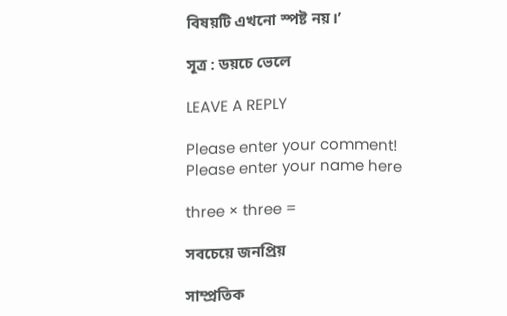বিষয়টি এখনো স্পষ্ট নয়।’

সূত্র : ডয়চে ভেলে

LEAVE A REPLY

Please enter your comment!
Please enter your name here

three × three =

সবচেয়ে জনপ্রিয়

সাম্প্রতিক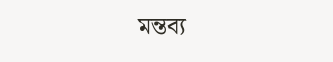মন্তব্য